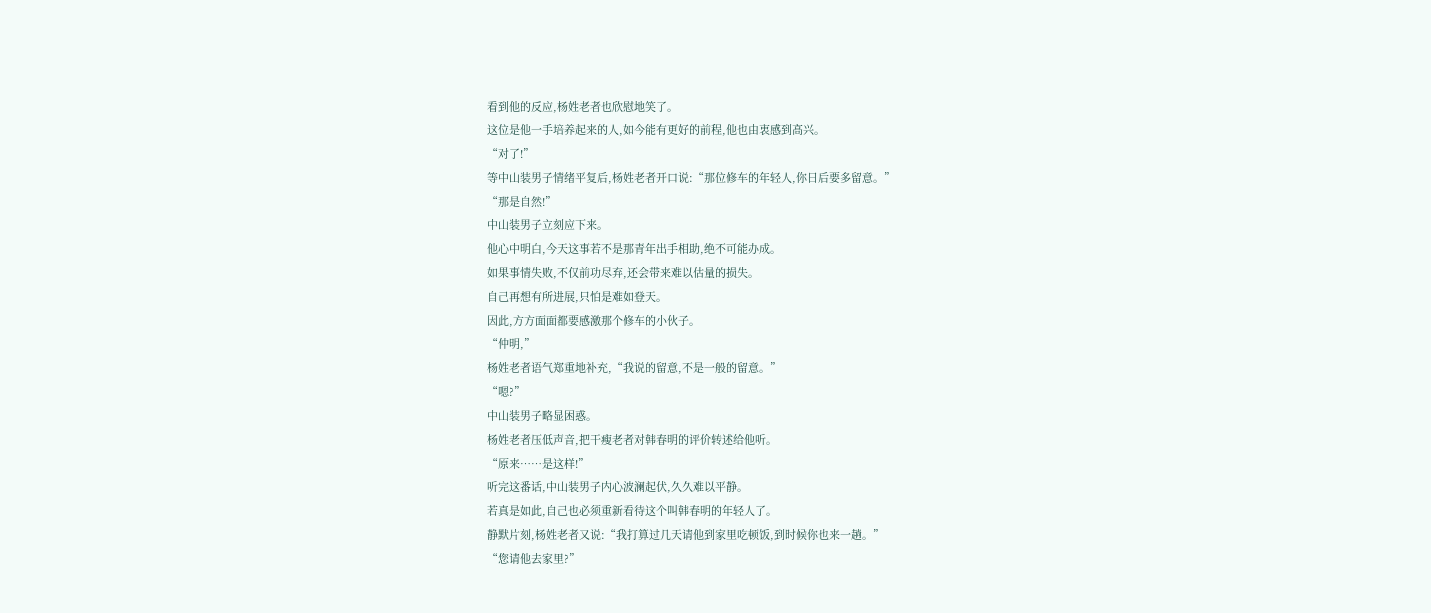看到他的反应,杨姓老者也欣慰地笑了。
这位是他一手培养起来的人,如今能有更好的前程,他也由衷感到高兴。
“对了!”
等中山装男子情绪平复后,杨姓老者开口说:“那位修车的年轻人,你日后要多留意。”
“那是自然!”
中山装男子立刻应下来。
他心中明白,今天这事若不是那青年出手相助,绝不可能办成。
如果事情失败,不仅前功尽弃,还会带来难以估量的损失。
自己再想有所进展,只怕是难如登天。
因此,方方面面都要感激那个修车的小伙子。
“仲明,”
杨姓老者语气郑重地补充,“我说的留意,不是一般的留意。”
“嗯?”
中山装男子略显困惑。
杨姓老者压低声音,把干瘦老者对韩春明的评价转述给他听。
“原来……是这样!”
听完这番话,中山装男子内心波澜起伏,久久难以平静。
若真是如此,自己也必须重新看待这个叫韩春明的年轻人了。
静默片刻,杨姓老者又说:“我打算过几天请他到家里吃顿饭,到时候你也来一趟。”
“您请他去家里?”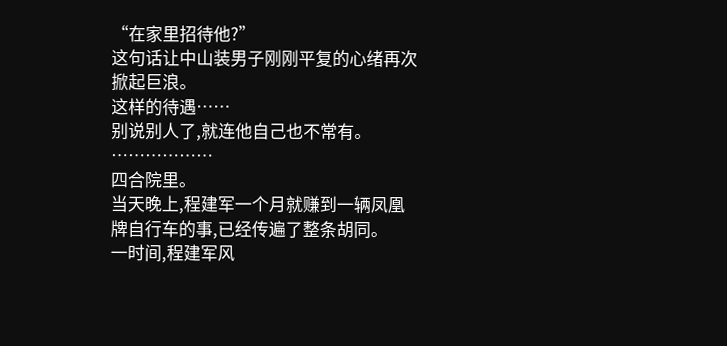“在家里招待他?”
这句话让中山装男子刚刚平复的心绪再次掀起巨浪。
这样的待遇……
别说别人了,就连他自己也不常有。
………………
四合院里。
当天晚上,程建军一个月就赚到一辆凤凰牌自行车的事,已经传遍了整条胡同。
一时间,程建军风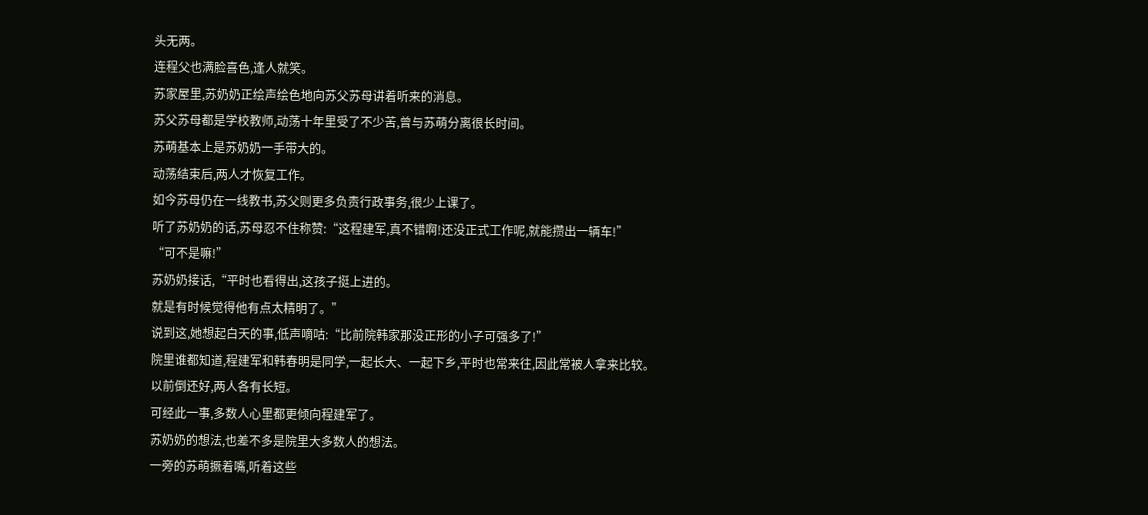头无两。
连程父也满脸喜色,逢人就笑。
苏家屋里,苏奶奶正绘声绘色地向苏父苏母讲着听来的消息。
苏父苏母都是学校教师,动荡十年里受了不少苦,曾与苏萌分离很长时间。
苏萌基本上是苏奶奶一手带大的。
动荡结束后,两人才恢复工作。
如今苏母仍在一线教书,苏父则更多负责行政事务,很少上课了。
听了苏奶奶的话,苏母忍不住称赞:“这程建军,真不错啊!还没正式工作呢,就能攒出一辆车!”
“可不是嘛!”
苏奶奶接话,“平时也看得出,这孩子挺上进的。
就是有时候觉得他有点太精明了。”
说到这,她想起白天的事,低声嘀咕:“比前院韩家那没正形的小子可强多了!”
院里谁都知道,程建军和韩春明是同学,一起长大、一起下乡,平时也常来往,因此常被人拿来比较。
以前倒还好,两人各有长短。
可经此一事,多数人心里都更倾向程建军了。
苏奶奶的想法,也差不多是院里大多数人的想法。
一旁的苏萌撅着嘴,听着这些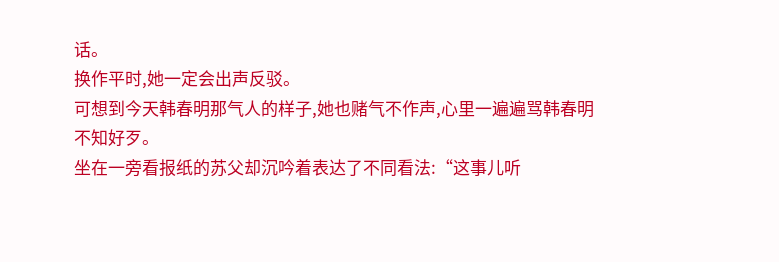话。
换作平时,她一定会出声反驳。
可想到今天韩春明那气人的样子,她也赌气不作声,心里一遍遍骂韩春明不知好歹。
坐在一旁看报纸的苏父却沉吟着表达了不同看法:“这事儿听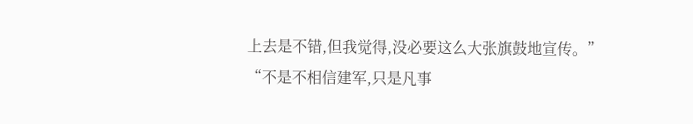上去是不错,但我觉得,没必要这么大张旗鼓地宣传。”
“不是不相信建军,只是凡事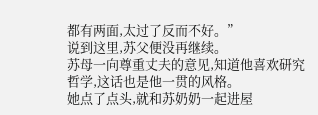都有两面,太过了反而不好。”
说到这里,苏父便没再继续。
苏母一向尊重丈夫的意见,知道他喜欢研究哲学,这话也是他一贯的风格。
她点了点头,就和苏奶奶一起进屋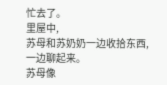忙去了。
里屋中,
苏母和苏奶奶一边收拾东西,一边聊起来。
苏母像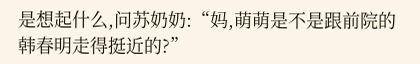是想起什么,问苏奶奶:“妈,萌萌是不是跟前院的韩春明走得挺近的?”